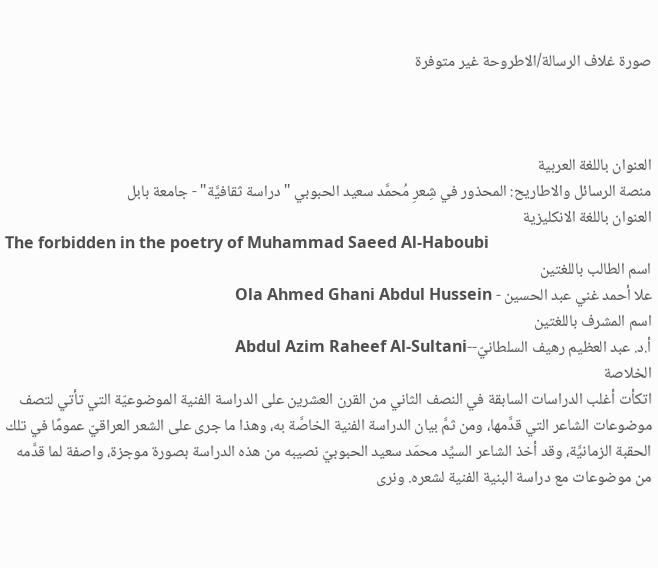صورة غلاف الرسالة/الاطروحة غير متوفرة



العنوان باللغة العربية
منصة الرسائل والاطاريح: المحذور في شِعرِ مُحمَّد سعيد الحبوبي "دراسة ثقافيَّة" - جامعة بابل
العنوان باللغة الانكليزية
The forbidden in the poetry of Muhammad Saeed Al-Haboubi
اسم الطالب باللغتين
علا أحمد غني عبد الحسين - Ola Ahmed Ghani Abdul Hussein
اسم المشرف باللغتين
أ.د. عبد العظيم رهيف السلطانيّ--Abdul Azim Raheef Al-Sultani
الخلاصة
اتكأت أغلب الدراسات السابقة في النصف الثاني من القرن العشرين على الدراسة الفنية الموضوعيّة التي تأتي لتصف موضوعات الشاعر التي قدَّمها، ومن ثمَّ بيان الدراسة الفنية الخاصَّة به، وهذا ما جرى على الشعر العراقيّ عمومًا في تلك الحقبة الزمانيَّة، وقد أخذ الشاعر السيِّد محمَد سعيد الحبوبيّ نصيبه من هذه الدراسة بصورة موجزة، واصفة لما قدَّمه من موضوعات مع دراسة البنية الفنية لشعره. ونرى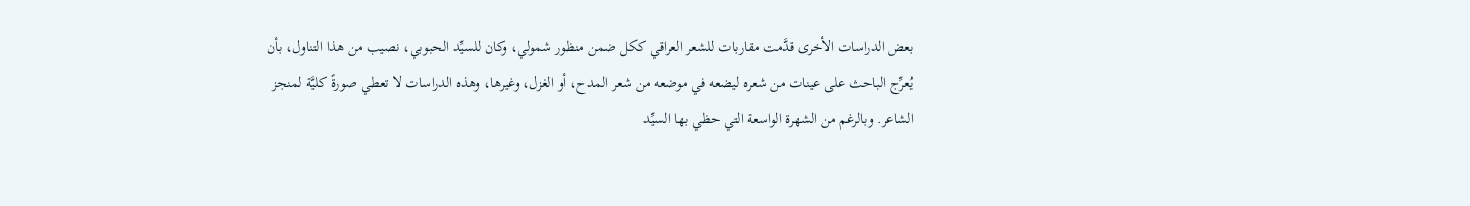بعض الدراسات الأخرى قدَّمت مقاربات للشعر العراقي ككل ضمن منظور شمولي، وكان للسيِّد الحبوبي، نصيب من هذا التناول، بأن يُعرِّج الباحث على عينات من شعره ليضعه في موضعه من شعر المدح، أو الغزل، وغيرها، وهذه الدراسات لا تعطي صورةً كليَّة لمنجز الشاعر. وبالرغم من الشهرة الواسعة التي حظي بها السيِّد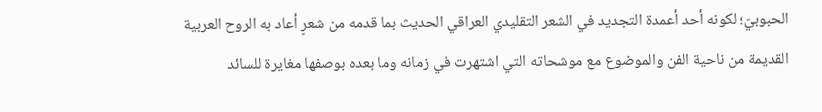الحبوبيّ؛ لكونه أحد أعمدة التجديد في الشعر التقليدي العراقي الحديث بما قدمه من شعرٍ أعاد به الروح العربية القديمة من ناحية الفن والموضوع مع موشحاته التي اشتهرت في زمانه وما بعده بوصفها مغايرة للسائد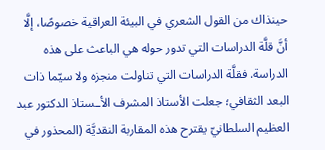حينذاك من القول الشعري في البيئة العراقية خصوصًا، إلَّا أنَّ قلَّة الدراسات التي تدور حوله هي الباعث على هذه الدراسة. فقلَّة الدراسات التي تناولت منجزه ولا سيّما ذات البعد الثقافي؛ جعلت الأستاذ المشرف الأـستاذ الدكتور عبد العظيم السلطانيّ يقترح هذه المقاربة النقديَّة (المحذور في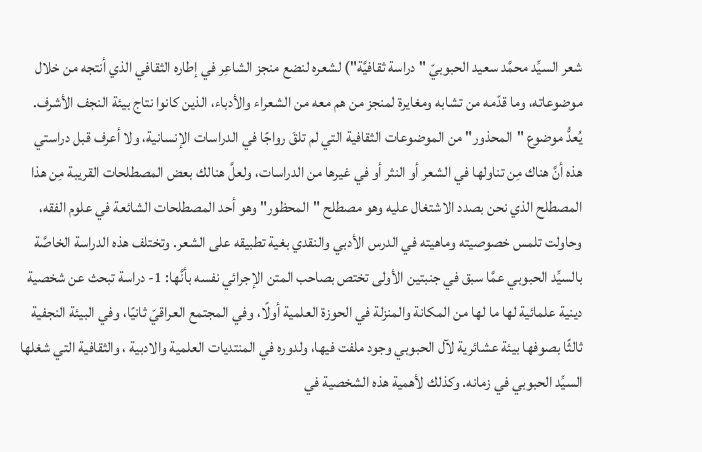شعر السيِّد محمَّد سعيد الحبوبيّ " دراسة ثقافيَّة") لشعره لنضع منجز الشاعِر في إطاره الثقافي الذي أنتجه من خلال موضوعاته، وما قدّمه من تشابه ومغايرة لمنجز من هم معه من الشعراء والأدباء، الذين كانوا نتاج بيئة النجف الأشرف. يُعدُّ موضوع "المحذور" من الموضوعات الثقافية التي لم تلقَ رواجًا في الدراسات الإنسانية، ولا أعرف قبل دراستي هذه أنَّ هناك مِن تناولها في الشعر أو النثر أو في غيرها من الدراسات، ولعلَّ هنالك بعض المصطلحات القريبة مِن هذا المصطلح الذي نحن بصدد الاشتغال عليه وهو مصطلح "المحظور" وهو أحد المصطلحات الشائعة في علوم الفقه، وحاولت تلمس خصوصيته وماهيته في الدرس الأدبي والنقدي بغية تطبيقه على الشعر. وتختلف هذه الدراسة الخاصَّة بالسيِّد الحبوبي عمَّا سبق في جنبتين الأولى تختص بصاحب المتن الإجرائي نفسه بأنَّها: 1- دراسة تبحث عن شخصية دينية علمائية لها ما لها من المكانة والمنزلة في الحوزة العلمية أولًا، وفي المجتمع العراقيّ ثانيًا، وفي البيئة النجفية ثالثًا بصوفها بيئة عشائرية لآل الحبوبي وجود ملفت فيها، ولدوره في المنتديات العلمية والادبية ، والثقافية التي شغلها السيِّد الحبوبي في زمانه. وكذلك لأهمية هذه الشخصية في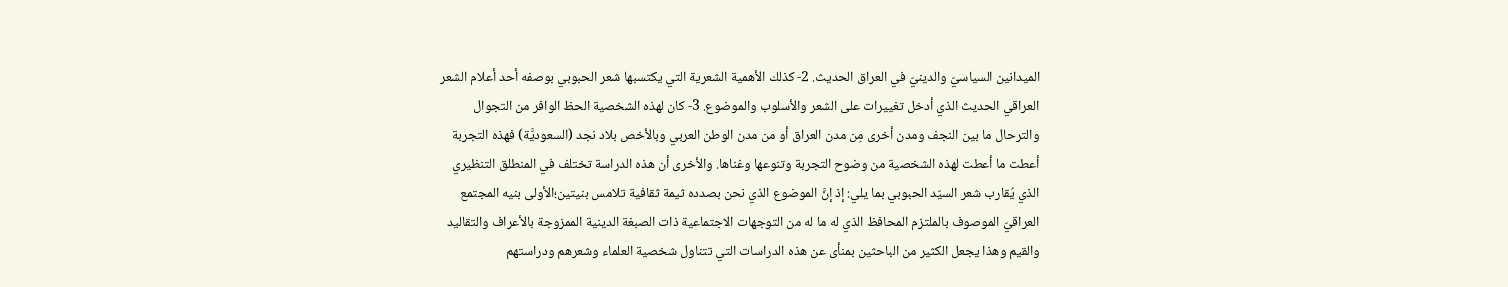الميدانين السياسيّ والدينيّ في العراق الحديث. 2- كذلك الأهمية الشعرية التي يكتسبها شعر الحبوبي بوصفه أحد أعلام الشعر العراقي الحديث الذي أدخل تغييرات على الشعر والأسلوب والموضوع. 3- كان لهذه الشخصية الحظ الوافر من التجوال والترحال ما بين النجف ومدن أخرى مِن مدن العراق أو من مدن الوطن العربي وبالأخص بلاد نجد (السعوديَّة) فهذه التجربة أعطت ما أعطت لهذه الشخصية من وضوح التجربة وتنوعها وغناها. والأخرى أن هذه الدراسة تختلف في المنطلق التنظيري الذي يُقارب شعر السيّد الحبوبي بما يلي: إذ إنَّ الموضوع الذي نحن بصدده ثيمة ثقافية تلامس بنيتين؛الأولى بنيه المجتمع العراقيّ الموصوف بالملتزم المحافظ الذي له ما له من التوجهات الاجتماعية ذات الصبغة الدينية الممزوجة بالأعراف والتقاليد والقيم وهذا يجعل الكثير من الباحثين بمنأى عن هذه الدراسات التي تتناول شخصية العلماء وشعرهم ودراستهم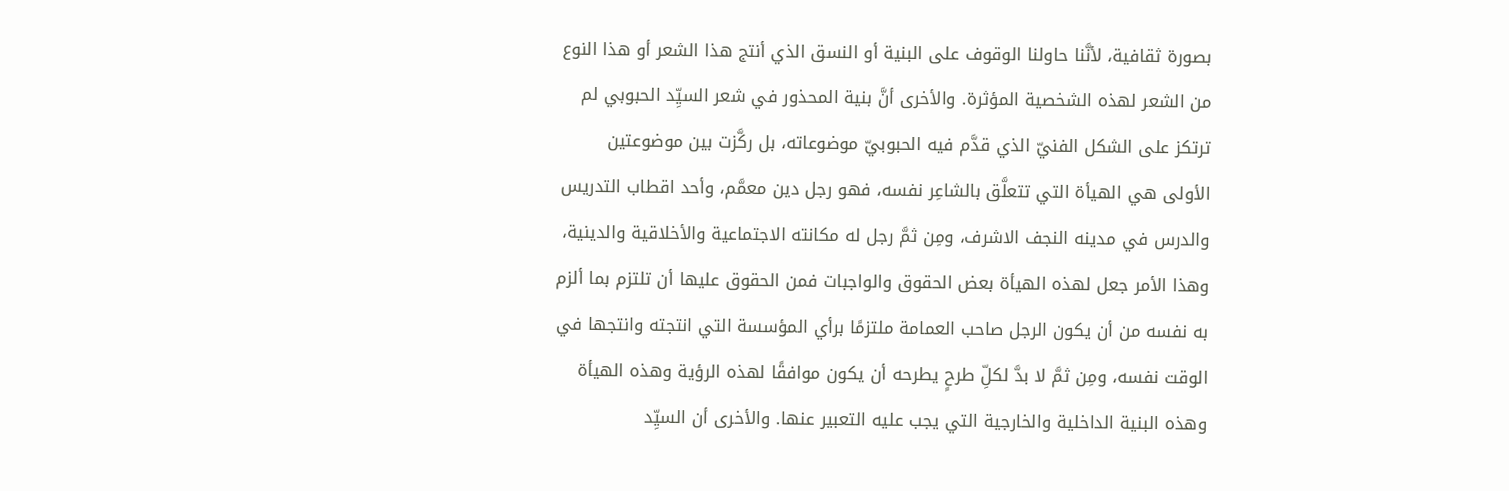بصورة ثقافية، لأنَّنا حاولنا الوقوف على البنية أو النسق الذي أنتج هذا الشعر أو هذا النوع من الشعر لهذه الشخصية المؤثرة. والأخرى أنَّ بنية المحذور في شعر السيِّد الحبوبي لم ترتكز على الشكل الفنيّ الذي قدَّم فيه الحبوبيّ موضوعاته، بل ركَّزت بين موضوعتين الأولى هي الهيأة التي تتعلَّق بالشاعِر نفسه، فهو رجل دين معمَّم، وأحد اقطاب التدريس والدرس في مدينه النجف الاشرف، ومِن ثمَّ رجل له مكانته الاجتماعية والأخلاقية والدينية، وهذا الأمر جعل لهذه الهيأة بعض الحقوق والواجبات فمن الحقوق عليها أن تلتزم بما ألزم به نفسه من أن يكون الرجل صاحب العمامة ملتزمًا برأي المؤسسة التي انتجته وانتجها في الوقت نفسه، ومِن ثمَّ لا بدَّ لكلِّ طرحٍ يطرحه أن يكون موافقًا لهذه الرؤية وهذه الهيأة وهذه البنية الداخلية والخارجية التي يجب عليه التعبير عنها. والأخرى أن السيِّد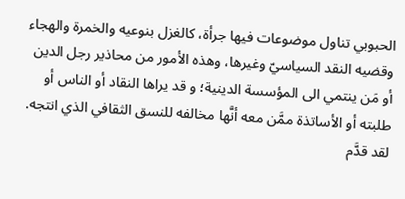الحبوبي تناول موضوعات فيها جرأة، كالغزل بنوعيه والخمرة والهجاء وقضيه النقد السياسيّ وغيرها، وهذه الأمور من محاذير رجل الدين أو مَن ينتمي الى المؤسسة الدينية؛ و قد يراها النقاد أو الناس أو طلبته أو الأساتذة ممَّن معه أنَّها مخالفه للنسق الثقافي الذي انتجه. لقد قدَّم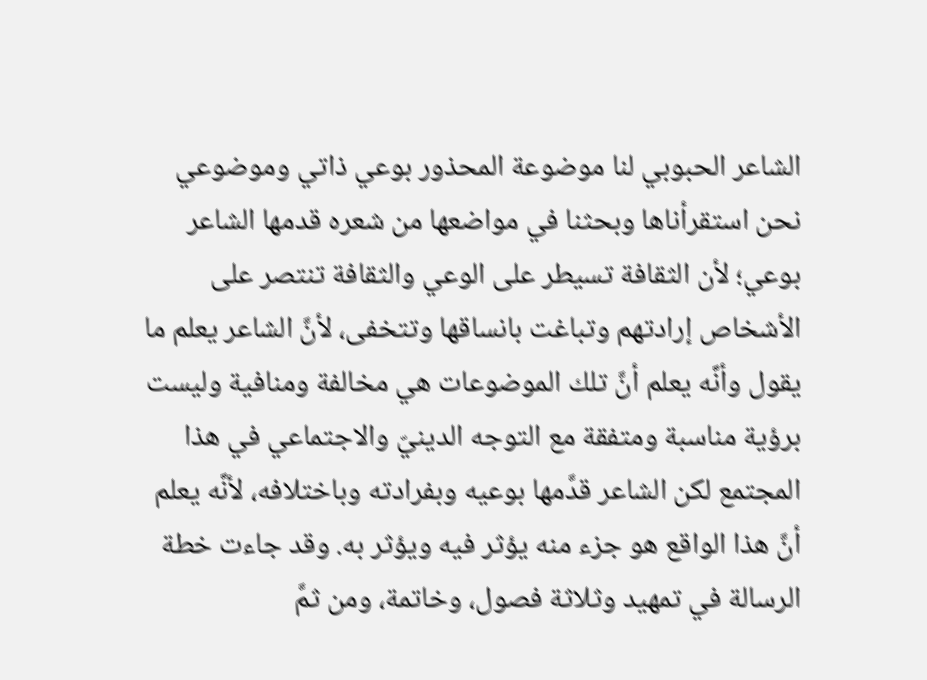الشاعر الحبوبي لنا موضوعة المحذور بوعي ذاتي وموضوعي نحن استقرأناها وبحثنا في مواضعها من شعره قدمها الشاعر بوعي؛ لأن الثقافة تسيطر على الوعي والثقافة تنتصر على الأشخاص إرادتهم وتباغت بانساقها وتتخفى، لأنَّ الشاعر يعلم ما يقول وأنَّه يعلم أنَّ تلك الموضوعات هي مخالفة ومنافية وليست برؤية مناسبة ومتفقة مع التوجه الدينيّ والاجتماعي في هذا المجتمع لكن الشاعر قدَّمها بوعيه وبفرادته وباختلافه، لأنَّه يعلم أنَّ هذا الواقع هو جزء منه يؤثر فيه ويؤثر به. وقد جاءت خطة الرسالة في تمهيد وثلاثة فصول، وخاتمة، ومن ثمَّ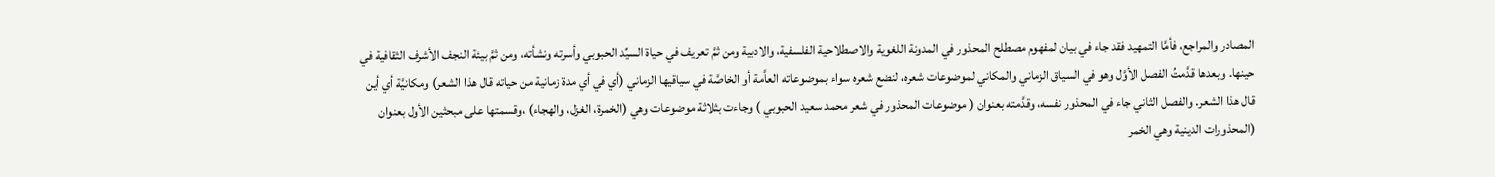المصادر والمراجع، فأمَّا التمهيد فقد جاء في بيان لمفهوم مصطلح المحذور في المدونة اللغوية والاصطلاحية الفلسفية، والادبية ومن ثمَّ تعريف في حياة السيِّد الحبوبي وأسرته ونشأته، ومن ثمَّ بيئة النجف الأشرف الثقافية في حينها. وبعدها قدَّمتُ الفصل الأوَّل وهو في السياق الزماني والمكاني لموضوعات شعره، لنضع شعره سواء بموضوعاته العاَّمة أو الخاصَّة في سياقيها الزماني (أي في أي مدة زمانية من حياته قال هذا الشعر) ومكانيَّة أي أين قال هذا الشعر. والفصل الثاني جاء في المحذور نفسه، وقدَّمته بعنوان ( موضوعات المحذور في شعر محمد سعيد الحبوبي ) وجاءت بثلاثة موضوعات وهي (الخمرة، الغزل، والهجاء) ،وقسمتها على مبحثين الأول بعنوان (المحذورات الدينية وهي الخمر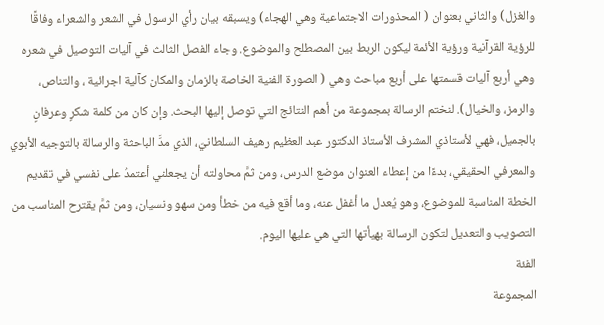والغزل) والثاني بعنوان ( المحذورات الاجتماعية وهي الهجاء) ويسبقه بيان رأي الرسول في الشعر والشعراء وفاقًا للرؤية القرآنية ورؤية الأئمة ليكون الربط بين المصطلح والموضوع. وجاء الفصل الثالث في آليات التوصيل في شعره وهي أربع آليات قسمتها على أربع مباحث وهي ( الصورة الفنية الخاصة بالزمان والمكان كآلية اجرائية ، والتناص، والرمز، والخيال). لنختم الرسالة بمجموعة من أهم النتائج التي توصل إليها البحث. وإن كان من كلمة شكرٍ وعرفانٍ بالجميل، فهي لأستاذي المشرف الأستاذ الدكتور عبد العظيم رهيف السلطانيّ، الذي مدَّ الباحثة والرسالة بالتوجيه الأبوي والمعرفي الحقيقي، بدءًا من إعطاء العنوان موضع الدرس، ومن ثمَّ محاولته أن يجعلني أعتمدُ على نفسي في تقديم الخطة المناسبة للموضوع، وهو يُعدل ما أغفل عنه، وما أقع فيه من خطأ ومن سهو ونسيان، ومن ثمَّ يقترح المناسب من التصويب والتعديل لتكون الرسالة بهيأتها التي هي عليها اليوم.
الفئة
المجموعة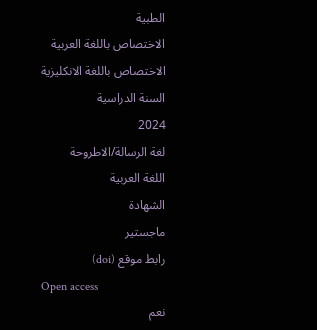الطبية
الاختصاص باللغة العربية
الاختصاص باللغة الانكليزية
السنة الدراسية
2024
لغة الرسالة/الاطروحة
اللغة العربية
الشهادة
ماجستير
رابط موقع (doi)
Open access
نعم